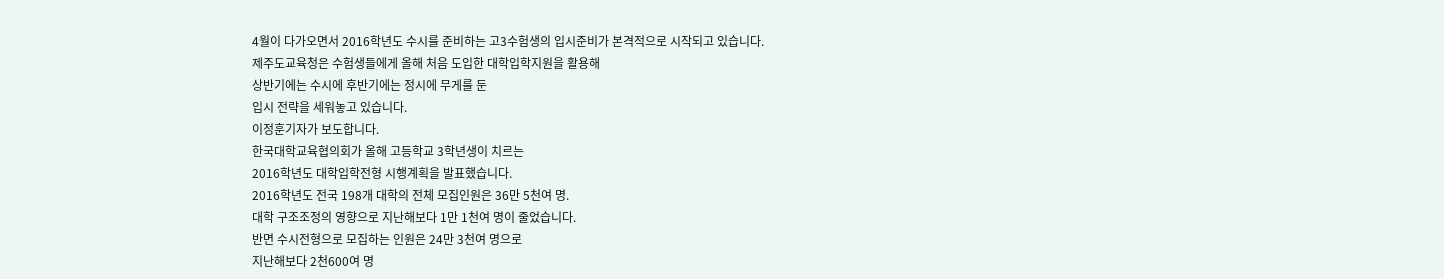4월이 다가오면서 2016학년도 수시를 준비하는 고3수험생의 입시준비가 본격적으로 시작되고 있습니다.
제주도교육청은 수험생들에게 올해 처음 도입한 대학입학지원을 활용해
상반기에는 수시에 후반기에는 정시에 무게를 둔
입시 전략을 세워놓고 있습니다.
이정훈기자가 보도합니다.
한국대학교육협의회가 올해 고등학교 3학년생이 치르는
2016학년도 대학입학전형 시행계획을 발표했습니다.
2016학년도 전국 198개 대학의 전체 모집인원은 36만 5천여 명.
대학 구조조정의 영향으로 지난해보다 1만 1천여 명이 줄었습니다.
반면 수시전형으로 모집하는 인원은 24만 3천여 명으로
지난해보다 2천600여 명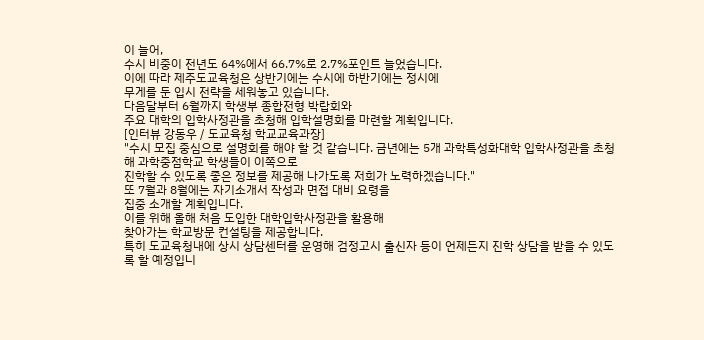이 늘어,
수시 비중이 전년도 64%에서 66.7%로 2.7%포인트 늘었습니다.
이에 따라 제주도교육청은 상반기에는 수시에 하반기에는 정시에
무게를 둔 입시 전략을 세워놓고 있습니다.
다음달부터 6월까지 학생부 종합전형 박랍회와
주요 대학의 입학사정관을 초청해 입학설명회를 마련할 계획입니다.
[인터뷰 강동우 / 도교육청 학교교육과장]
"수시 모집 중심으로 설명회를 해야 할 것 같습니다. 금년에는 5개 과학특성화대학 입학사정관을 초청해 과학중점학교 학생들이 이쪽으로
진학할 수 있도록 좋은 정보를 제공해 나가도록 저희가 노력하겠습니다."
또 7월과 8월에는 자기소개서 작성과 면접 대비 요령을
집중 소개할 계획입니다.
이를 위해 올해 처음 도입한 대학입학사정관을 활용해
찾아가는 학교방문 컨설팅을 제공합니다.
특히 도교육청내에 상시 상담센터를 운영해 검정고시 출신자 등이 언제든지 진학 상담을 받을 수 있도록 할 예정입니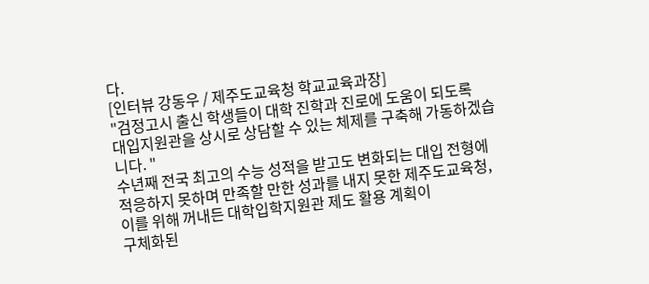다.
[인터뷰 강동우 / 제주도교육청 학교교육과장]
"검정고시 출신 학생들이 대학 진학과 진로에 도움이 되도록
대입지원관을 상시로 상담할 수 있는 체제를 구축해 가동하겠습니다. "
수년째 전국 최고의 수능 성적을 받고도 변화되는 대입 전형에 적응하지 못하며 만족할 만한 성과를 내지 못한 제주도교육청,
이를 위해 꺼내든 대학입학지원관 제도 활용 계획이
구체화된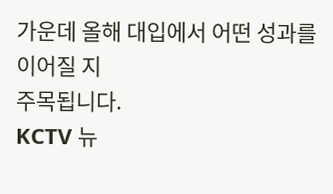가운데 올해 대입에서 어떤 성과를 이어질 지
주목됩니다.
KCTV 뉴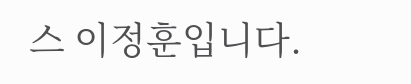스 이정훈입니다.